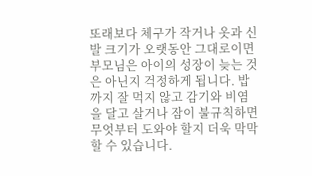또래보다 체구가 작거나 옷과 신발 크기가 오랫동안 그대로이면 부모님은 아이의 성장이 늦는 것은 아닌지 걱정하게 됩니다. 밥까지 잘 먹지 않고 감기와 비염을 달고 살거나 잠이 불규칙하면 무엇부터 도와야 할지 더욱 막막할 수 있습니다.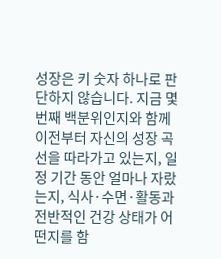성장은 키 숫자 하나로 판단하지 않습니다. 지금 몇 번째 백분위인지와 함께 이전부터 자신의 성장 곡선을 따라가고 있는지, 일정 기간 동안 얼마나 자랐는지, 식사·수면·활동과 전반적인 건강 상태가 어떤지를 함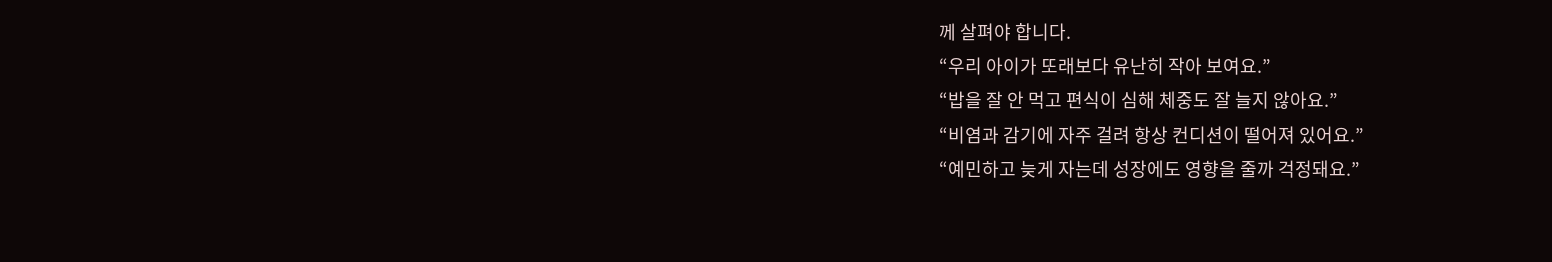께 살펴야 합니다.
“우리 아이가 또래보다 유난히 작아 보여요.”
“밥을 잘 안 먹고 편식이 심해 체중도 잘 늘지 않아요.”
“비염과 감기에 자주 걸려 항상 컨디션이 떨어져 있어요.”
“예민하고 늦게 자는데 성장에도 영향을 줄까 걱정돼요.”